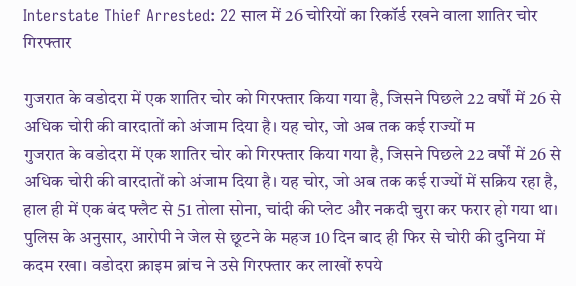Interstate Thief Arrested: 22 साल में 26 चोरियों का रिकॉर्ड रखने वाला शातिर चोर गिरफ्तार

गुजरात के वडोदरा में एक शातिर चोर को गिरफ्तार किया गया है, जिसने पिछले 22 वर्षों में 26 से अधिक चोरी की वारदातों को अंजाम दिया है। यह चोर, जो अब तक कई राज्यों म
गुजरात के वडोदरा में एक शातिर चोर को गिरफ्तार किया गया है, जिसने पिछले 22 वर्षों में 26 से अधिक चोरी की वारदातों को अंजाम दिया है। यह चोर, जो अब तक कई राज्यों में सक्रिय रहा है, हाल ही में एक बंद फ्लैट से 51 तोला सोना, चांदी की प्लेट और नकदी चुरा कर फरार हो गया था। पुलिस के अनुसार, आरोपी ने जेल से छूटने के महज 10 दिन बाद ही फिर से चोरी की दुनिया में कदम रखा। वडोदरा क्राइम ब्रांच ने उसे गिरफ्तार कर लाखों रुपये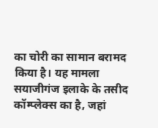का चोरी का सामान बरामद किया है। यह मामला सयाजीगंज इलाके के तसीद कॉम्प्लेक्स का है, जहां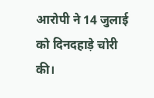आरोपी ने 14 जुलाई को दिनदहाड़े चोरी की।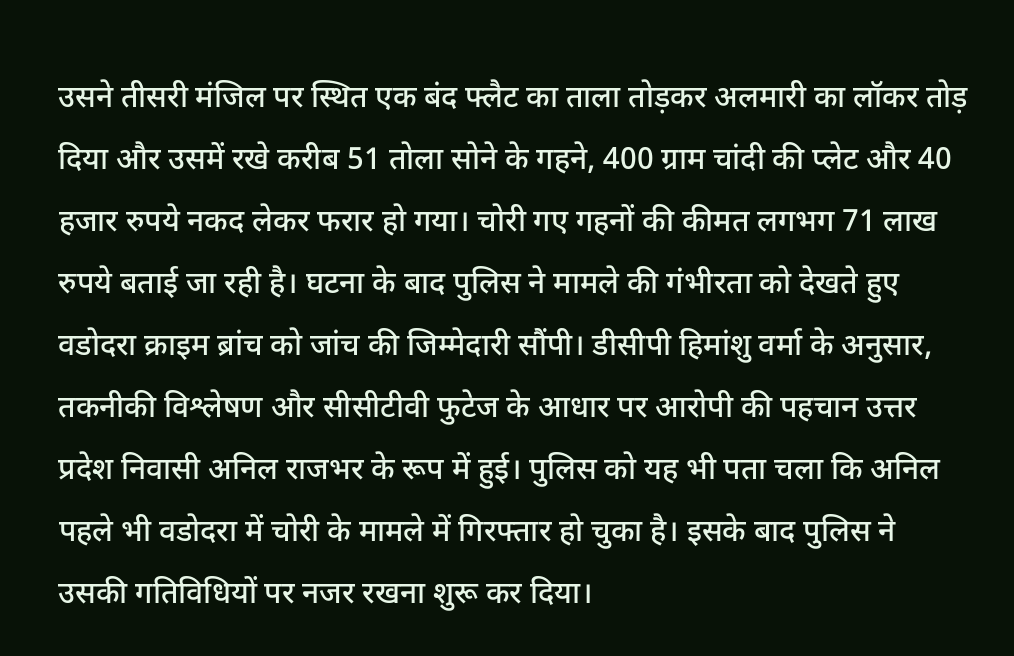उसने तीसरी मंजिल पर स्थित एक बंद फ्लैट का ताला तोड़कर अलमारी का लॉकर तोड़ दिया और उसमें रखे करीब 51 तोला सोने के गहने, 400 ग्राम चांदी की प्लेट और 40 हजार रुपये नकद लेकर फरार हो गया। चोरी गए गहनों की कीमत लगभग 71 लाख रुपये बताई जा रही है। घटना के बाद पुलिस ने मामले की गंभीरता को देखते हुए वडोदरा क्राइम ब्रांच को जांच की जिम्मेदारी सौंपी। डीसीपी हिमांशु वर्मा के अनुसार, तकनीकी विश्लेषण और सीसीटीवी फुटेज के आधार पर आरोपी की पहचान उत्तर प्रदेश निवासी अनिल राजभर के रूप में हुई। पुलिस को यह भी पता चला कि अनिल पहले भी वडोदरा में चोरी के मामले में गिरफ्तार हो चुका है। इसके बाद पुलिस ने उसकी गतिविधियों पर नजर रखना शुरू कर दिया।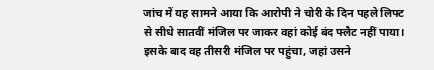जांच में यह सामने आया कि आरोपी ने चोरी के दिन पहले लिफ्ट से सीधे सातवीं मंजिल पर जाकर वहां कोई बंद फ्लैट नहीं पाया। इसके बाद वह तीसरी मंजिल पर पहुंचा, जहां उसने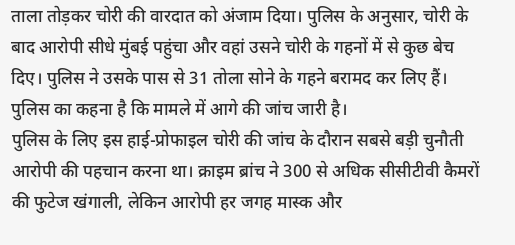ताला तोड़कर चोरी की वारदात को अंजाम दिया। पुलिस के अनुसार, चोरी के बाद आरोपी सीधे मुंबई पहुंचा और वहां उसने चोरी के गहनों में से कुछ बेच दिए। पुलिस ने उसके पास से 31 तोला सोने के गहने बरामद कर लिए हैं। पुलिस का कहना है कि मामले में आगे की जांच जारी है।
पुलिस के लिए इस हाई-प्रोफाइल चोरी की जांच के दौरान सबसे बड़ी चुनौती आरोपी की पहचान करना था। क्राइम ब्रांच ने 300 से अधिक सीसीटीवी कैमरों की फुटेज खंगाली, लेकिन आरोपी हर जगह मास्क और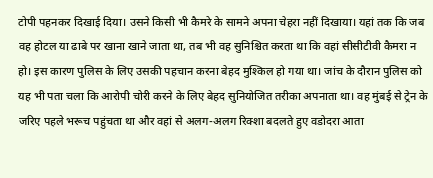टोपी पहनकर दिखाई दिया। उसने किसी भी कैमरे के सामने अपना चेहरा नहीं दिखाया। यहां तक कि जब वह होटल या ढाबे पर खाना खाने जाता था, तब भी वह सुनिश्चित करता था कि वहां सीसीटीवी कैमरा न हो। इस कारण पुलिस के लिए उसकी पहचान करना बेहद मुश्किल हो गया था। जांच के दौरान पुलिस को यह भी पता चला कि आरोपी चोरी करने के लिए बेहद सुनियोजित तरीका अपनाता था। वह मुंबई से ट्रेन के जरिए पहले भरूच पहुंचता था और वहां से अलग-अलग रिक्शा बदलते हुए वडोदरा आता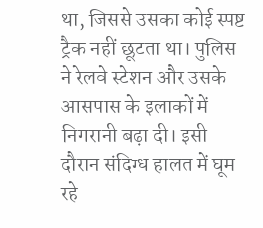था, जिससे उसका कोई स्पष्ट ट्रैक नहीं छूटता था। पुलिस ने रेलवे स्टेशन और उसके आसपास के इलाकों में निगरानी बढ़ा दी। इसी दौरान संदिग्ध हालत में घूम रहे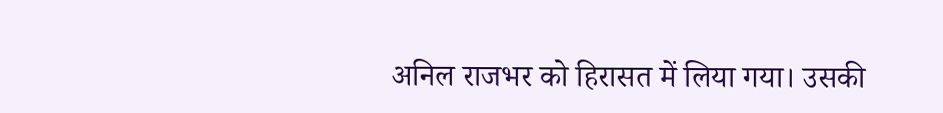अनिल राजभर को हिरासत में लिया गया। उसकी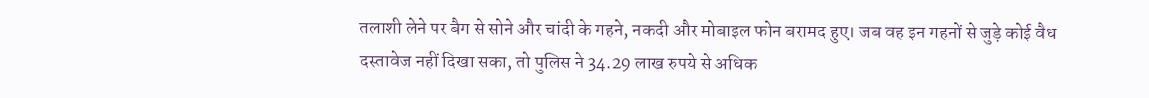तलाशी लेने पर बैग से सोने और चांदी के गहने, नकदी और मोबाइल फोन बरामद हुए। जब वह इन गहनों से जुड़े कोई वैध दस्तावेज नहीं दिखा सका, तो पुलिस ने 34.29 लाख रुपये से अधिक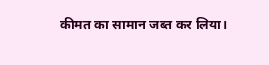कीमत का सामान जब्त कर लिया।